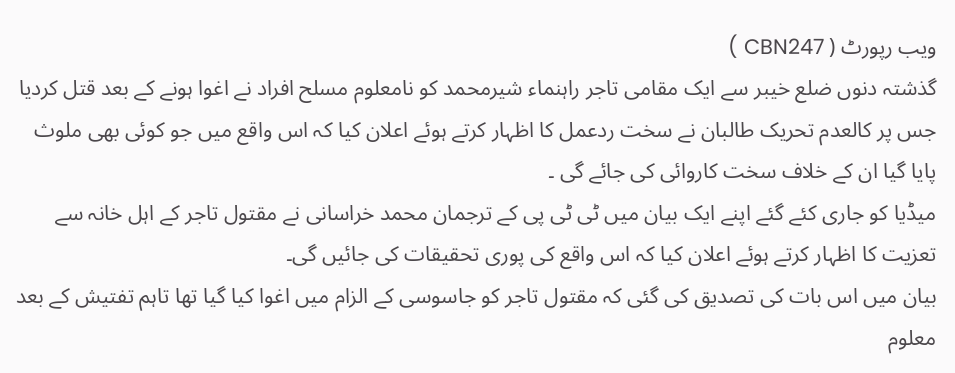ویب رپورٹ ( CBN247 )
گذشتہ دنوں ضلع خیبر سے ایک مقامی تاجر راہنماء شیرمحمد کو نامعلوم مسلح افراد نے اغوا ہونے کے بعد قتل کردیا جس پر کالعدم تحریک طالبان نے سخت ردعمل کا اظہار کرتے ہوئے اعلان کیا کہ اس واقع میں جو کوئی بھی ملوث پایا گیا ان کے خلاف سخت کاروائی کی جائے گی ۔
میڈیا کو جاری کئے گئے اپنے ایک بیان میں ٹی ٹی پی کے ترجمان محمد خراسانی نے مقتول تاجر کے اہل خانہ سے تعزیت کا اظہار کرتے ہوئے اعلان کیا کہ اس واقع کی پوری تحقیقات کی جائیں گی۔
بیان میں اس بات کی تصدیق کی گئی کہ مقتول تاجر کو جاسوسی کے الزام میں اغوا کیا گیا تھا تاہم تفتیش کے بعد معلوم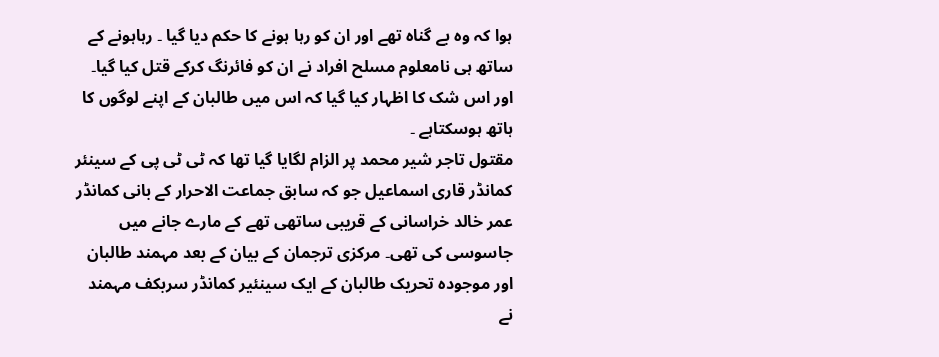ہوا کہ وہ بے گناہ تھے اور ان کو رہا ہونے کا حکم دیا گیا ۔ رہاہونے کے ساتھ ہی نامعلوم مسلح افراد نے ان کو فائرنگ کرکے قتل کیا گیا۔ اور اس شک کا اظہار کیا گیا کہ اس میں طالبان کے اپنے لوگوں کا ہاتھ ہوسکتاہے ۔
مقتول تاجر شیر محمد پر الزام لگایا گیا تھا کہ ٹی ٹی پی کے سینئر کمانڈر قاری اسماعیل جو کہ سابق جماعت الاحرار کے بانی کمانڈر عمر خالد خراسانی کے قریبی ساتھی تھے کے مارے جانے میں جاسوسی کی تھی۔ مرکزی ترجمان کے بیان کے بعد مہمند طالبان اور موجودہ تحریک طالبان کے ایک سینئیر کمانڈر سربکف مہمند نے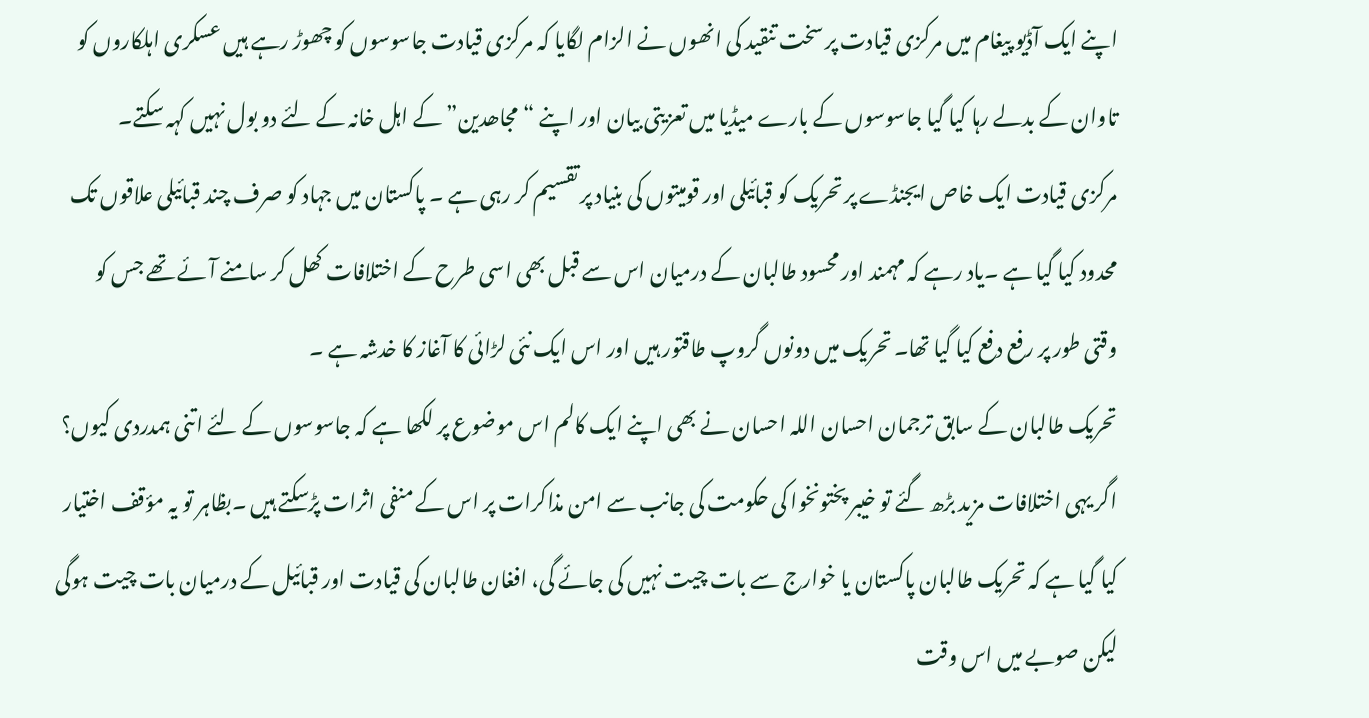اپنے ایک آڈیو پیغام میں مرکزی قیادت پر سخت تنقید کی انھوں نے الزام لگایا کہ مرکزی قیادت جاسوسوں کو چھوڑ رہے ہیں عسکری اہلکاروں کو تاوان کے بدلے رہا کیا گیا جاسوسوں کے بارے میڈیا میں تعزیتی بیان اور اپنے “مجاھدین” کے اہل خانہ کے لئے دو بول نہیں کہہ سکتے۔
مرکزی قیادت ایک خاص ایجنڈے پر تحریک کو قبائیلی اور قومیتوں کی بنیاد پر تقسیم کر رہی ہے ۔ پاکستان میں جہاد کو صرف چند قبائیلی علاقوں تک محدود کیا گیا ہے ۔یاد رہے کہ مہمند اور محسود طالبان کے درمیان اس سے قبل بھی اسی طرح کے اختلافات کھل کر سامنے آئے تھے جس کو وقتی طور پر رفع دفع کیا گیا تھا۔ تحریک میں دونوں گروپ طاقتور ہیں اور اس ایک نئی لڑائی کا آغاز کا خدشہ ہے ۔
تحریک طالبان کے سابق ترجمان احسان اللہ احسان نے بھی اپنے ایک کالم اس موضوع پر لکھا ہے کہ جاسوسوں کے لئے اتنی ہمدردی کیوں؟ اگر یہی اختلافات مزید بڑھ گئے تو خیبر پختونخوا کی حکومت کی جانب سے امن مذاکرات پر اس کے منفی اثرات پڑسکتے ہیں ۔بظاہر تو یہ مؤقف اختیار کیا گیا ہے کہ تحریک طالبان پاکستان یا خوارج سے بات چیت نہیں کی جائے گی، افغان طالبان کی قیادت اور قبائیل کے درمیان بات چیت ہوگی لیکن صوبے میں اس وقت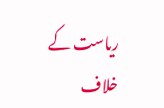ریاست کے خلاف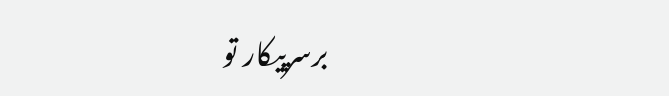برسرپیکار تو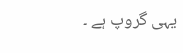یہی گروپ ہے ۔